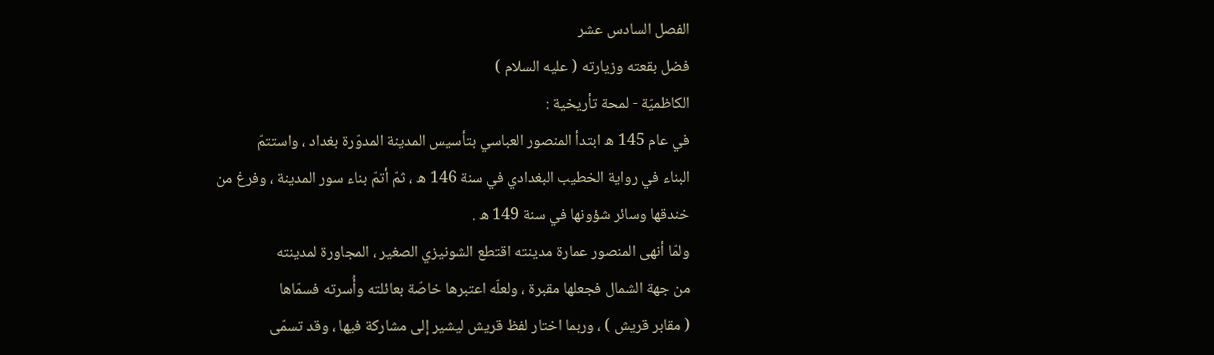الفصل السادس عشر
فضل بقعته وزيارته ( عليه السلام )
الكاظميّة - لمحة تأريخية :
في عام 145 ه ابتدأ المنصور العباسي بتأسيس المدينة المدوّرة بغداد ، واستتمّ
البناء في رواية الخطيب البغدادي في سنة 146 ه ، ثمّ أتمّ بناء سور المدينة ، وفرغ من
خندقها وسائر شؤونها في سنة 149 ه .
ولمّا أنهى المنصور عمارة مدينته اقتطع الشونيزي الصغير ، المجاورة لمدينته
من جهة الشمال فجعلها مقبرة ، ولعلّه اعتبرها خاصّة بعائلته وأُسرته فسمّاها
( مقابر قريش ) ، وربما اختار لفظ قريش ليشير إلى مشاركة فيها ، وقد تسمّى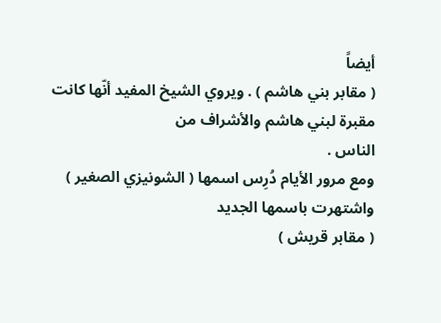أيضاً
( مقابر بني هاشم ) . ويروي الشيخ المفيد أنّها كانت مقبرة لبني هاشم والأشراف من
الناس .
ومع مرور الأيام دُرِس اسمها ( الشونيزي الصغير ) واشتهرت باسمها الجديد
( مقابر قريش )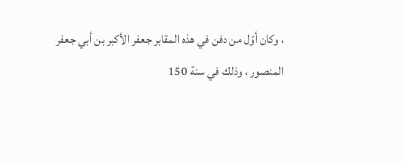، وكان أوّل من دفن في هذه المقابر جعفر الأكبر بن أبي جعفر
المنصور ، وذلك في سنة 150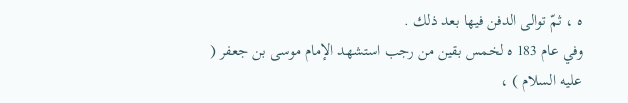ه ، ثمّ توالى الدفن فيها بعد ذلك .
وفي عام 183 ه لخمس بقين من رجب استشهد الإمام موسى بن جعفر ( عليه السلام ) ،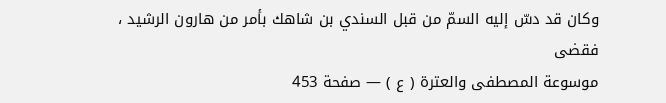وكان قد دسّ إليه السمّ من قبل السندي بن شاهك بأمر من هارون الرشيد ، فقضى
موسوعة المصطفى والعترة ( ع ) — صفحة 453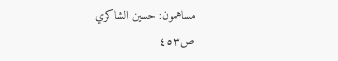مساهمون: حسين الشاكري
ص٤٥٣